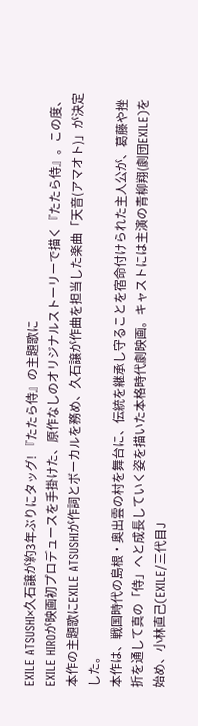EXILE ATSUSHI×久石譲が約3年ぶりにタッグ! 『たたら侍』の主題歌に
EXILE HIROが映画初プロデュースを手掛けた、原作なしのオリジナルストーリーで描く『たたら侍』。この度、本作の主題歌にEXILE ATSUSHIが作詞とボーカルを務め、久石譲が作曲を担当した楽曲「天音(アマオト)」が決定した。
本作は、戦国時代の島根・奥出雲の村を舞台に、伝統を継承し守ることを宿命付けられた主人公が、葛藤や挫折を通して真の「侍」へと成長していく姿を描いた本格時代劇映画。キャストには主演の青柳翔(劇団EXILE)を始め、小林直己(EXILE/三代目J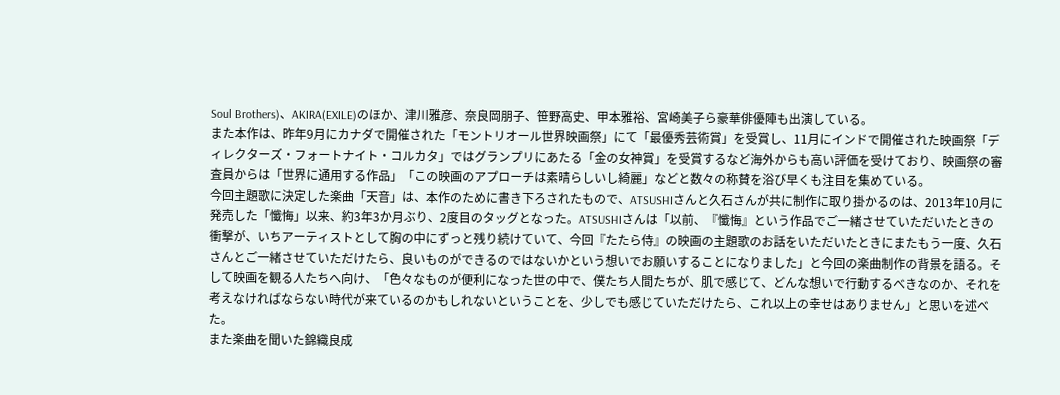Soul Brothers)、AKIRA(EXILE)のほか、津川雅彦、奈良岡朋子、笹野高史、甲本雅裕、宮崎美子ら豪華俳優陣も出演している。
また本作は、昨年9月にカナダで開催された「モントリオール世界映画祭」にて「最優秀芸術賞」を受賞し、11月にインドで開催された映画祭「ディレクターズ・フォートナイト・コルカタ」ではグランプリにあたる「金の女神賞」を受賞するなど海外からも高い評価を受けており、映画祭の審査員からは「世界に通用する作品」「この映画のアプローチは素晴らしいし綺麗」などと数々の称賛を浴び早くも注目を集めている。
今回主題歌に決定した楽曲「天音」は、本作のために書き下ろされたもので、ATSUSHIさんと久石さんが共に制作に取り掛かるのは、2013年10月に発売した「懺悔」以来、約3年3か月ぶり、2度目のタッグとなった。ATSUSHIさんは「以前、『懺悔』という作品でご一緒させていただいたときの衝撃が、いちアーティストとして胸の中にずっと残り続けていて、今回『たたら侍』の映画の主題歌のお話をいただいたときにまたもう一度、久石さんとご一緒させていただけたら、良いものができるのではないかという想いでお願いすることになりました」と今回の楽曲制作の背景を語る。そして映画を観る人たちへ向け、「色々なものが便利になった世の中で、僕たち人間たちが、肌で感じて、どんな想いで行動するべきなのか、それを考えなければならない時代が来ているのかもしれないということを、少しでも感じていただけたら、これ以上の幸せはありません」と思いを述べた。
また楽曲を聞いた錦織良成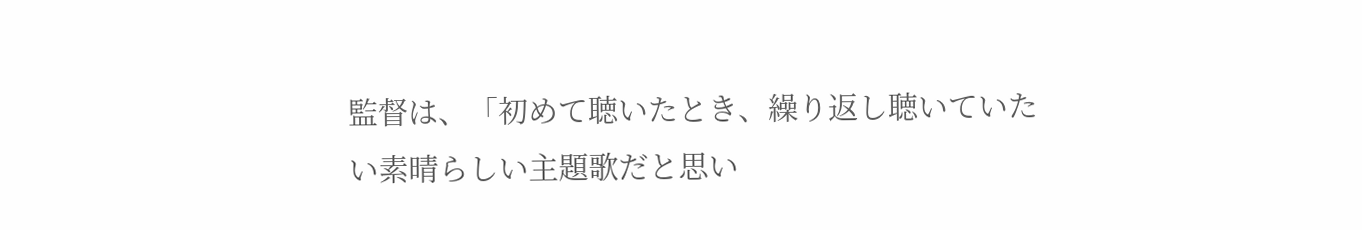監督は、「初めて聴いたとき、繰り返し聴いていたい素晴らしい主題歌だと思い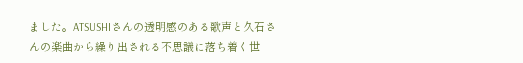ました。ATSUSHIさんの透明感のある歌声と久石さんの楽曲から繰り出される不思議に落ち着く世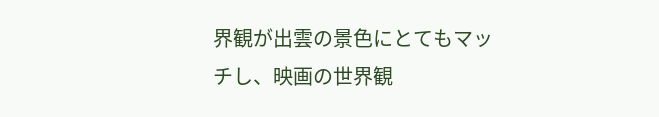界観が出雲の景色にとてもマッチし、映画の世界観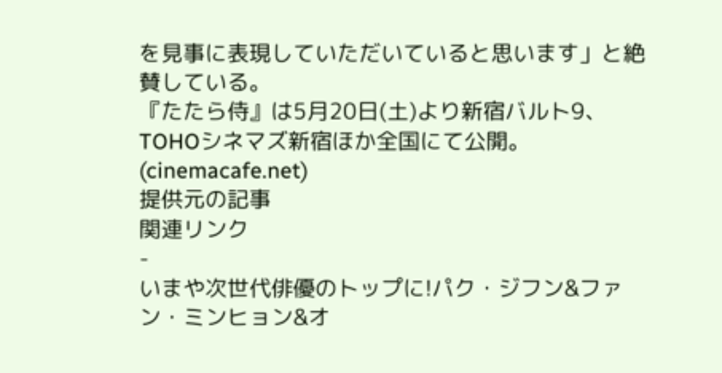を見事に表現していただいていると思います」と絶賛している。
『たたら侍』は5月20日(土)より新宿バルト9、TOHOシネマズ新宿ほか全国にて公開。
(cinemacafe.net)
提供元の記事
関連リンク
-
いまや次世代俳優のトップに!パク・ジフン&ファン・ミンヒョン&オ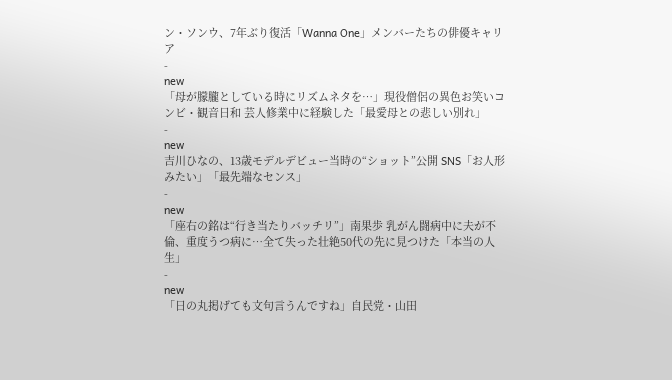ン・ソンウ、7年ぶり復活「Wanna One」メンバーたちの俳優キャリア
-
new
「母が朦朧としている時にリズムネタを…」現役僧侶の異色お笑いコンビ・観音日和 芸人修業中に経験した「最愛母との悲しい別れ」
-
new
吉川ひなの、13歳モデルデビュー当時の“ショット”公開 SNS「お人形みたい」「最先端なセンス」
-
new
「座右の銘は“行き当たりバッチリ”」南果歩 乳がん闘病中に夫が不倫、重度うつ病に…全て失った壮絶50代の先に見つけた「本当の人生」
-
new
「日の丸掲げても文句言うんですね」自民党・山田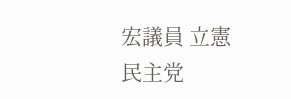宏議員 立憲民主党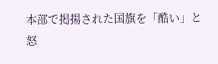本部で掲揚された国旗を「酷い」と怒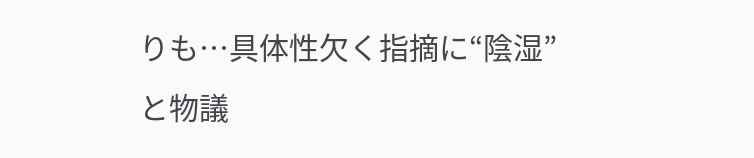りも…具体性欠く指摘に“陰湿”と物議